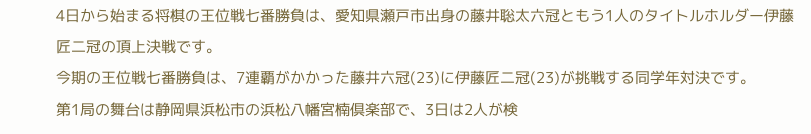4日から始まる将棋の王位戦七番勝負は、愛知県瀬戸市出身の藤井聡太六冠ともう1人のタイトルホルダー伊藤匠二冠の頂上決戦です。
今期の王位戦七番勝負は、7連覇がかかった藤井六冠(23)に伊藤匠二冠(23)が挑戦する同学年対決です。
第1局の舞台は静岡県浜松市の浜松八幡宮楠倶楽部で、3日は2人が検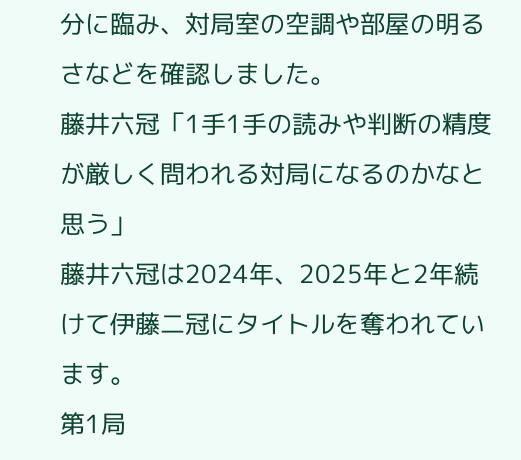分に臨み、対局室の空調や部屋の明るさなどを確認しました。
藤井六冠「1手1手の読みや判断の精度が厳しく問われる対局になるのかなと思う」
藤井六冠は2024年、2025年と2年続けて伊藤二冠にタイトルを奪われています。
第1局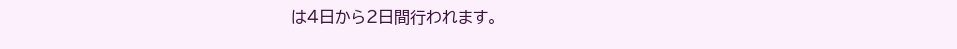は4日から2日間行われます。